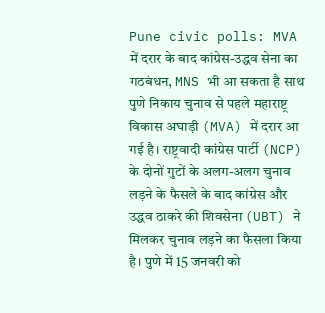Pune civic polls: MVA में दरार के बाद कांग्रेस-उद्धव सेना का गठबंधन, MNS भी आ सकता है साथ
पुणे निकाय चुनाव से पहले महाराष्ट्र विकास अघाड़ी (MVA) में दरार आ गई है। राष्ट्रवादी कांग्रेस पार्टी (NCP) के दोनों गुटों के अलग-अलग चुनाव लड़ने के फैसले के बाद कांग्रेस और उद्धव ठाकरे की शिवसेना (UBT) ने मिलकर चुनाव लड़ने का फैसला किया है। पुणे में 15 जनवरी को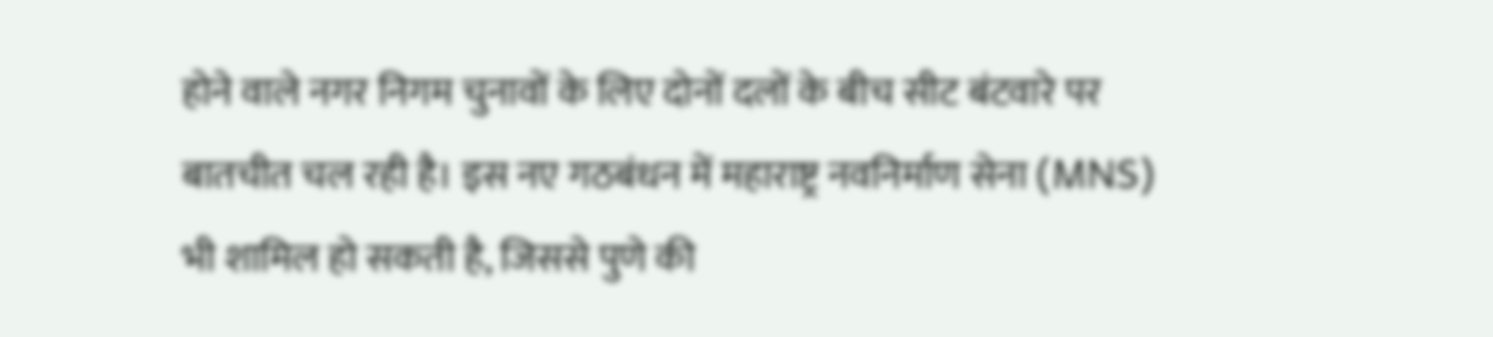होने वाले नगर निगम चुनावों के लिए दोनों दलों के बीच सीट बंटवारे पर बातचीत चल रही है। इस नए गठबंधन में महाराष्ट्र नवनिर्माण सेना (MNS) भी शामिल हो सकती है, जिससे पुणे की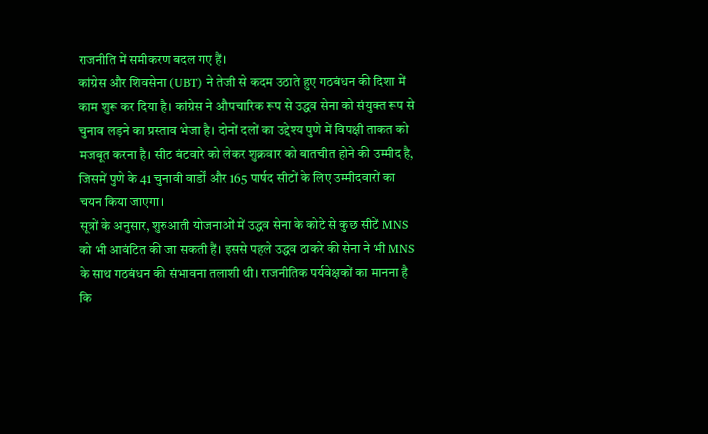राजनीति में समीकरण बदल गए हैं।
कांग्रेस और शिवसेना (UBT) ने तेजी से कदम उठाते हुए गठबंधन की दिशा में काम शुरू कर दिया है। कांग्रेस ने औपचारिक रूप से उद्धव सेना को संयुक्त रूप से चुनाव लड़ने का प्रस्ताव भेजा है। दोनों दलों का उद्देश्य पुणे में विपक्षी ताकत को मजबूत करना है। सीट बंटवारे को लेकर शुक्रवार को बातचीत होने की उम्मीद है, जिसमें पुणे के 41 चुनावी वार्डों और 165 पार्षद सीटों के लिए उम्मीदवारों का चयन किया जाएगा।
सूत्रों के अनुसार, शुरुआती योजनाओं में उद्धव सेना के कोटे से कुछ सीटें MNS को भी आवंटित की जा सकती हैं। इससे पहले उद्धव ठाकरे की सेना ने भी MNS के साथ गठबंधन की संभावना तलाशी थी। राजनीतिक पर्यवेक्षकों का मानना है कि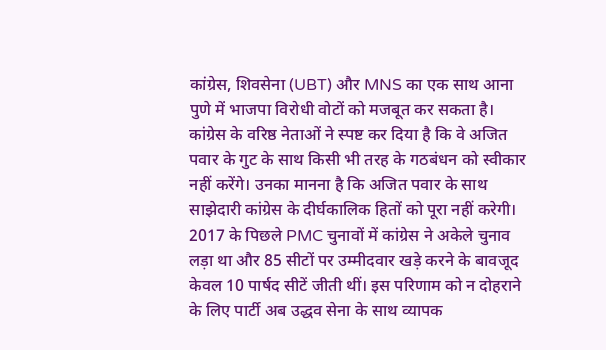कांग्रेस, शिवसेना (UBT) और MNS का एक साथ आना पुणे में भाजपा विरोधी वोटों को मजबूत कर सकता है।
कांग्रेस के वरिष्ठ नेताओं ने स्पष्ट कर दिया है कि वे अजित पवार के गुट के साथ किसी भी तरह के गठबंधन को स्वीकार नहीं करेंगे। उनका मानना है कि अजित पवार के साथ साझेदारी कांग्रेस के दीर्घकालिक हितों को पूरा नहीं करेगी। 2017 के पिछले PMC चुनावों में कांग्रेस ने अकेले चुनाव लड़ा था और 85 सीटों पर उम्मीदवार खड़े करने के बावजूद केवल 10 पार्षद सीटें जीती थीं। इस परिणाम को न दोहराने के लिए पार्टी अब उद्धव सेना के साथ व्यापक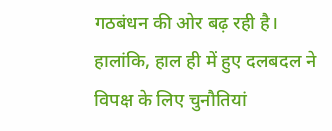गठबंधन की ओर बढ़ रही है। हालांकि, हाल ही में हुए दलबदल ने विपक्ष के लिए चुनौतियां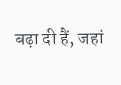बढ़ा दी हैं, जहां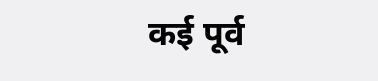कई पूर्व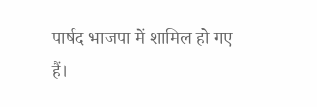पार्षद भाजपा में शामिल हो गए हैं।